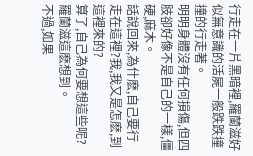行走在一片黑暗裡,羅蘭滋好似無意識的活屍一般跌跌撞撞的行走著。
明明身體沒有任何損傷,但四肢卻好像不是自己的一樣,僵硬,麻木。
話說回來,為什麽,自己要行走在這裡?我,我又是怎麽,到這裡來的?
算了,自己為何要想這些呢?羅蘭滋這麽想到。
不過,如果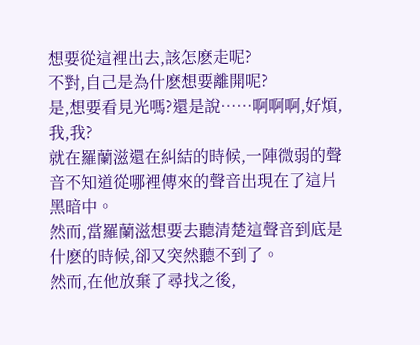想要從這裡出去,該怎麽走呢?
不對,自己是為什麽想要離開呢?
是,想要看見光嗎?還是說……啊啊啊,好煩,我,我?
就在羅蘭滋還在糾結的時候,一陣微弱的聲音不知道從哪裡傳來的聲音出現在了這片黑暗中。
然而,當羅蘭滋想要去聽清楚這聲音到底是什麽的時候,卻又突然聽不到了。
然而,在他放棄了尋找之後,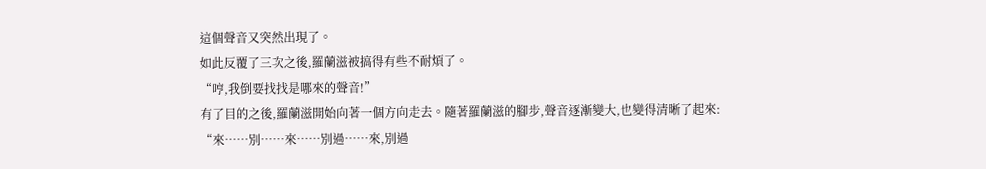這個聲音又突然出現了。
如此反覆了三次之後,羅蘭滋被搞得有些不耐煩了。
“哼,我倒要找找是哪來的聲音!”
有了目的之後,羅蘭滋開始向著一個方向走去。隨著羅蘭滋的腳步,聲音逐漸變大,也變得清晰了起來:
“來……別……來……別過……來,別過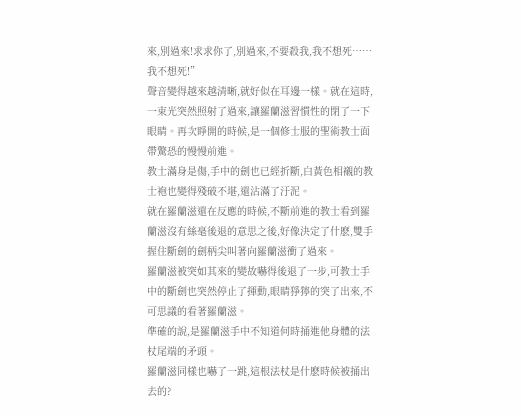來,別過來!求求你了,別過來,不要殺我,我不想死……我不想死!”
聲音變得越來越清晰,就好似在耳邊一樣。就在這時,一束光突然照射了過來,讓羅蘭滋習慣性的閉了一下眼睛。再次睜開的時候,是一個修士服的聖術教士面帶驚恐的慢慢前進。
教士滿身是傷,手中的劍也已經折斷,白黃色相襯的教士袍也變得殘破不堪,還沾滿了汙泥。
就在羅蘭滋還在反應的時候,不斷前進的教士看到羅蘭滋沒有絲毫後退的意思之後,好像決定了什麽,雙手握住斷劍的劍柄尖叫著向羅蘭滋衝了過來。
羅蘭滋被突如其來的變故嚇得後退了一步,可教士手中的斷劍也突然停止了揮動,眼睛猙獰的突了出來,不可思議的看著羅蘭滋。
準確的說,是羅蘭滋手中不知道何時捅進他身體的法杖尾端的矛頭。
羅蘭滋同樣也嚇了一跳,這根法杖是什麽時候被捅出去的?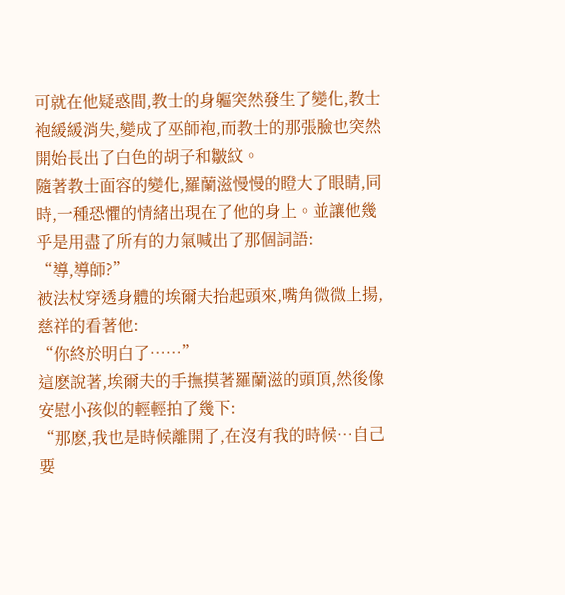可就在他疑惑間,教士的身軀突然發生了變化,教士袍緩緩消失,變成了巫師袍,而教士的那張臉也突然開始長出了白色的胡子和皺紋。
隨著教士面容的變化,羅蘭滋慢慢的瞪大了眼睛,同時,一種恐懼的情緒出現在了他的身上。並讓他幾乎是用盡了所有的力氣喊出了那個詞語:
“導,導師?”
被法杖穿透身體的埃爾夫抬起頭來,嘴角微微上揚,慈祥的看著他:
“你終於明白了……”
這麽說著,埃爾夫的手撫摸著羅蘭滋的頭頂,然後像安慰小孩似的輕輕拍了幾下:
“那麽,我也是時候離開了,在沒有我的時候…自己要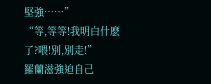堅強……”
“等,等等!我明白什麽了?喂!別,別走!”
羅蘭滋強迫自己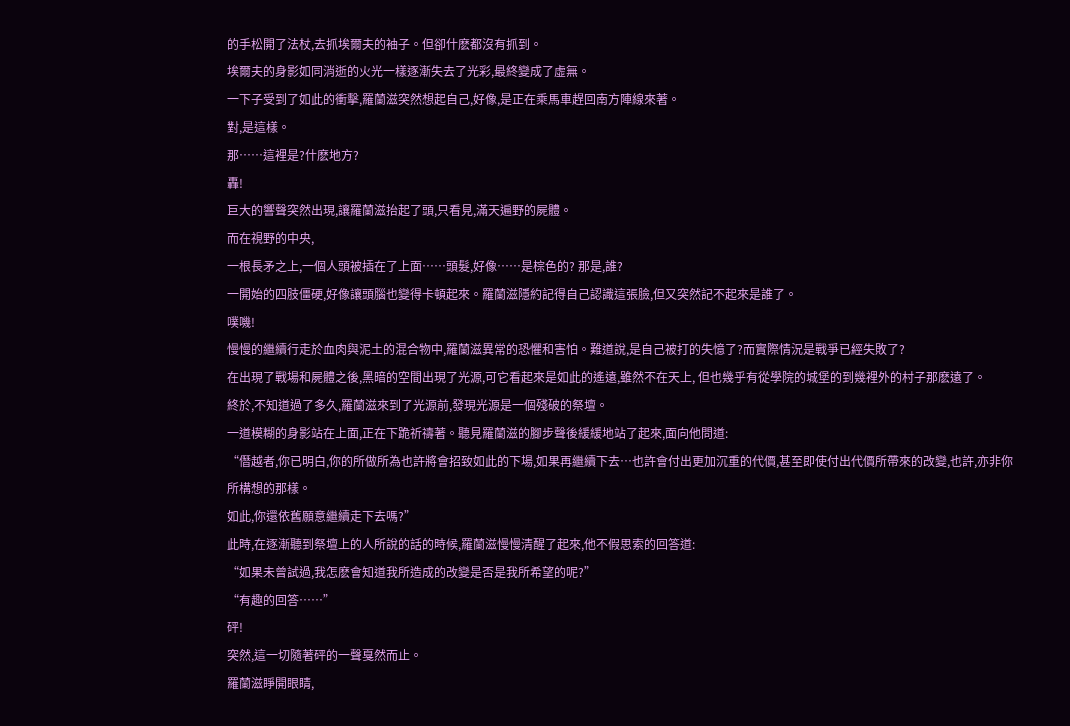的手松開了法杖,去抓埃爾夫的袖子。但卻什麽都沒有抓到。
埃爾夫的身影如同消逝的火光一樣逐漸失去了光彩,最終變成了虛無。
一下子受到了如此的衝擊,羅蘭滋突然想起自己,好像,是正在乘馬車趕回南方陣線來著。
對,是這樣。
那……這裡是?什麽地方?
轟!
巨大的響聲突然出現,讓羅蘭滋抬起了頭,只看見,滿天遍野的屍體。
而在視野的中央,
一根長矛之上,一個人頭被插在了上面……頭髮,好像……是棕色的? 那是,誰?
一開始的四肢僵硬,好像讓頭腦也變得卡頓起來。羅蘭滋隱約記得自己認識這張臉,但又突然記不起來是誰了。
噗嘰!
慢慢的繼續行走於血肉與泥土的混合物中,羅蘭滋異常的恐懼和害怕。難道說,是自己被打的失憶了?而實際情況是戰爭已經失敗了?
在出現了戰場和屍體之後,黑暗的空間出現了光源,可它看起來是如此的遙遠,雖然不在天上, 但也幾乎有從學院的城堡的到幾裡外的村子那麽遠了。
終於,不知道過了多久,羅蘭滋來到了光源前,發現光源是一個殘破的祭壇。
一道模糊的身影站在上面,正在下跪祈禱著。聽見羅蘭滋的腳步聲後緩緩地站了起來,面向他問道:
“僭越者,你已明白,你的所做所為也許將會招致如此的下場,如果再繼續下去…也許會付出更加沉重的代價,甚至即使付出代價所帶來的改變,也許,亦非你所構想的那樣。
如此,你還依舊願意繼續走下去嗎?”
此時,在逐漸聽到祭壇上的人所說的話的時候,羅蘭滋慢慢清醒了起來,他不假思索的回答道:
“如果未曾試過,我怎麽會知道我所造成的改變是否是我所希望的呢?”
“有趣的回答……”
砰!
突然,這一切隨著砰的一聲戛然而止。
羅蘭滋睜開眼睛,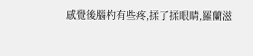感覺後腦杓有些疼,揉了揉眼睛,羅蘭滋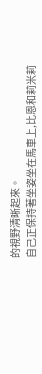的視野清晰起來。
自己正保持著坐姿坐在馬車上,比恩和莉米莉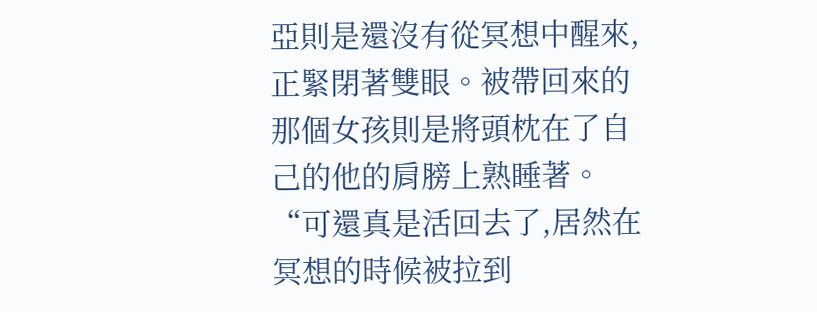亞則是還沒有從冥想中醒來,正緊閉著雙眼。被帶回來的那個女孩則是將頭枕在了自己的他的肩膀上熟睡著。
“可還真是活回去了,居然在冥想的時候被拉到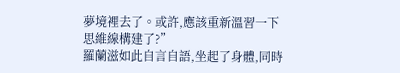夢境裡去了。或許,應該重新溫習一下思維線構建了?”
羅蘭滋如此自言自語,坐起了身體,同時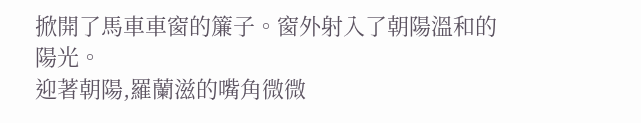掀開了馬車車窗的簾子。窗外射入了朝陽溫和的陽光。
迎著朝陽,羅蘭滋的嘴角微微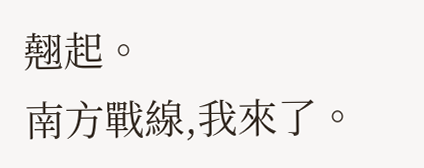翹起。
南方戰線,我來了。